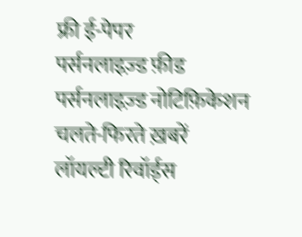फ्री ई-पेपर
पर्सनलाइज़्ड फ़ीड
पर्सनलाइज़्ड नोटिफ़िकेशन
चलते-फिरते ख़बरें
लॉयल्टी रिवॉर्ड्स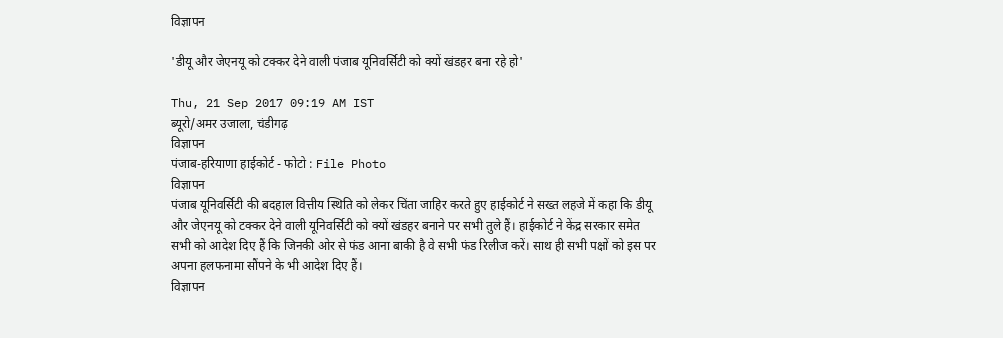विज्ञापन

'डीयू और जेएनयू को टक्कर देने वाली पंजाब यूनिवर्सिटी को क्यों खंडहर बना रहे हो'

Thu, 21 Sep 2017 09:19 AM IST
ब्यूरो/अमर उजाला, चंडीगढ़
विज्ञापन
पंजाब-हरियाणा हाईकोर्ट - फोटो : File Photo
विज्ञापन
पंजाब यूनिवर्सिटी की बदहाल वित्तीय स्थिति को लेकर चिंता जाहिर करते हुए हाईकोर्ट ने सख्त लहजे में कहा कि डीयू और जेएनयू को टक्कर देने वाली यूनिवर्सिटी को क्यों खंडहर बनाने पर सभी तुले हैं। हाईकोर्ट ने केंद्र सरकार समेत सभी को आदेश दिए हैं कि जिनकी ओर से फंड आना बाकी है वे सभी फंड रिलीज करें। साथ ही सभी पक्षों को इस पर अपना हलफनामा सौंपने के भी आदेश दिए हैं।
विज्ञापन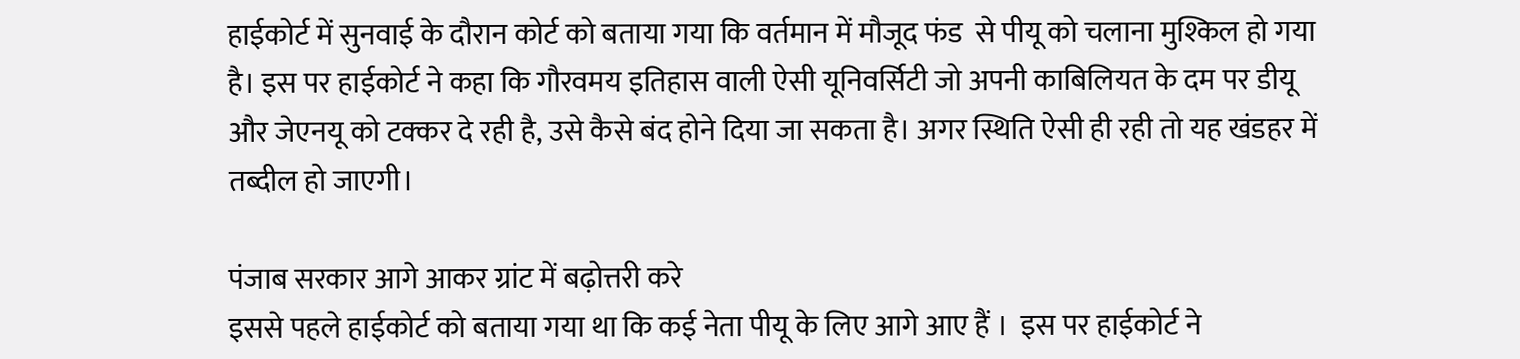हाईकोर्ट में सुनवाई के दौरान कोर्ट को बताया गया कि वर्तमान में मौजूद फंड  से पीयू को चलाना मुश्किल हो गया है। इस पर हाईकोर्ट ने कहा कि गौरवमय इतिहास वाली ऐसी यूनिवर्सिटी जो अपनी काबिलियत के दम पर डीयू और जेएनयू को टक्कर दे रही है, उसे कैसे बंद होने दिया जा सकता है। अगर स्थिति ऐसी ही रही तो यह खंडहर में तब्दील हो जाएगी।

पंजाब सरकार आगे आकर ग्रांट में बढ़ोत्तरी करे
इससे पहले हाईकोर्ट को बताया गया था कि कई नेता पीयू के लिए आगे आए हैं ।  इस पर हाईकोर्ट ने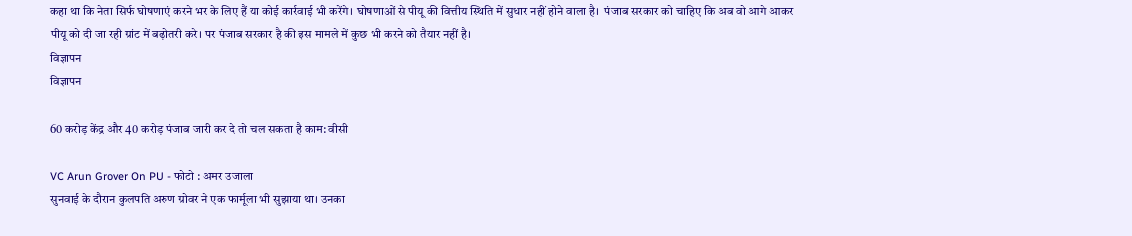कहा था कि नेता सिर्फ घोषणाएं करने भर के लिए हैं या कोई कार्रवाई भी करेंगे। घोषणाओं से पीयू की वित्तीय स्थिति में सुधार नहीं होने वाला है।  पंजाब सरकार को चाहिए कि अब वो आगे आकर पीयू को दी जा रही ग्रांट में बढ़ोतरी करे। पर पंजाब सरकार है की इस मामले में कुछ भी करने को तैयार नहीं है।
विज्ञापन
विज्ञापन

60 करोड़ केंद्र और 40 करोड़ पंजाब जारी कर दे तो चल सकता है काम: वीसी

VC Arun Grover On PU - फोटो : अमर उजाला
सुनवाई के दौरान कुलपति अरुण ग्रोवर ने एक फार्मूला भी सुझाया था। उनका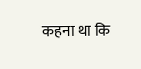कहना था कि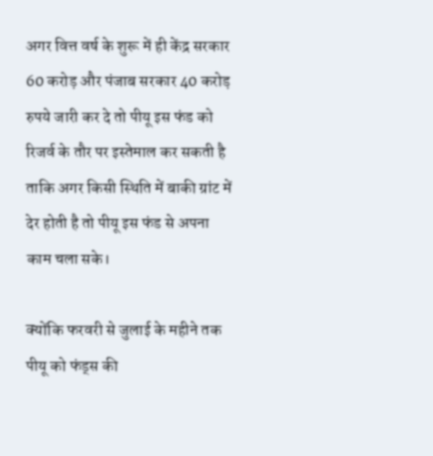अगर वित्त वर्ष के शुरू में ही केंद्र सरकार 60 करोड़ और पंजाब सरकार 40 करोड़ रुपये जारी कर दे तो पीयू इस फंड को रिजर्व के तौर पर इस्तेमाल कर सकती है ताकि अगर किसी स्थिति में बाकी ग्रांट में देर होती है तो पीयू इस फंड से अपना काम चला सके।

क्योंकि फरवरी से जुलाई के महीने तक पीयू को फंड्स की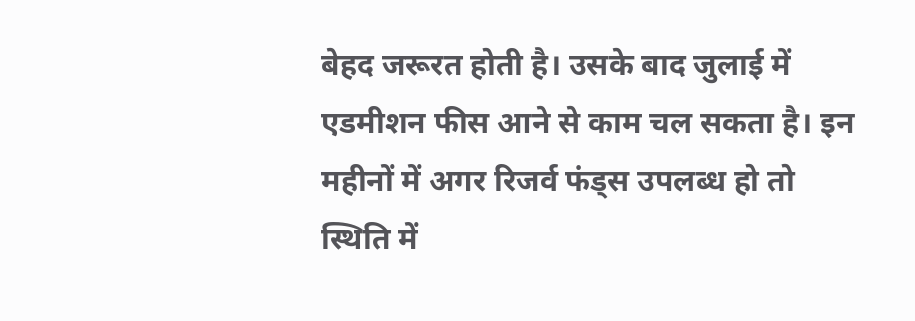बेहद जरूरत होती है। उसके बाद जुलाई में एडमीशन फीस आने से काम चल सकता है। इन महीनों में अगर रिजर्व फंड्स उपलब्ध हो तो स्थिति में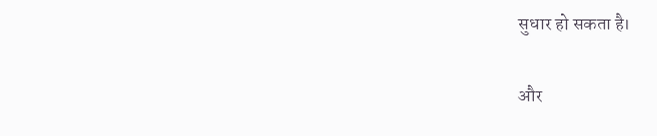सुधार हो सकता है।

और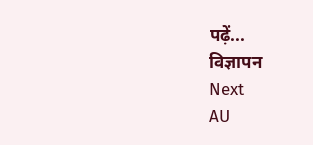पढ़ें...
विज्ञापन
Next
AU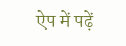ऐप में पढ़ें